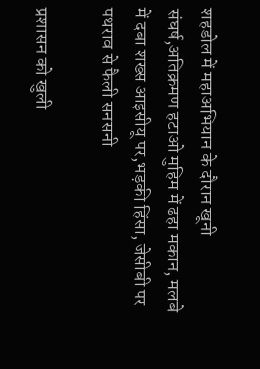शहडोल में महाअभियान के दौरान खूनी संघर्ष,अतिक्रमण हटाओ मुहिम में ढहा मकान, मलबे में दबा शख्स आइसीयू पर,भड़की हिंसा, जेसीबी पर पथराव से फैली सनसनी

प्रशासन को खुली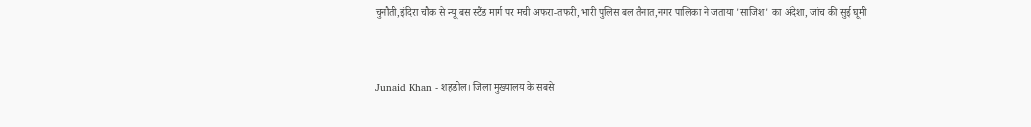चुनौती,इंदिरा चौक से न्यू बस स्टैंड मार्ग पर मची अफरा-तफरी,भारी पुलिस बल तैनात,नगर पालिका ने जताया 'साजिश' का अंदेशा, जांच की सुई घूमी


Junaid Khan - शहडोल। जिला मुख्यालय के सबसे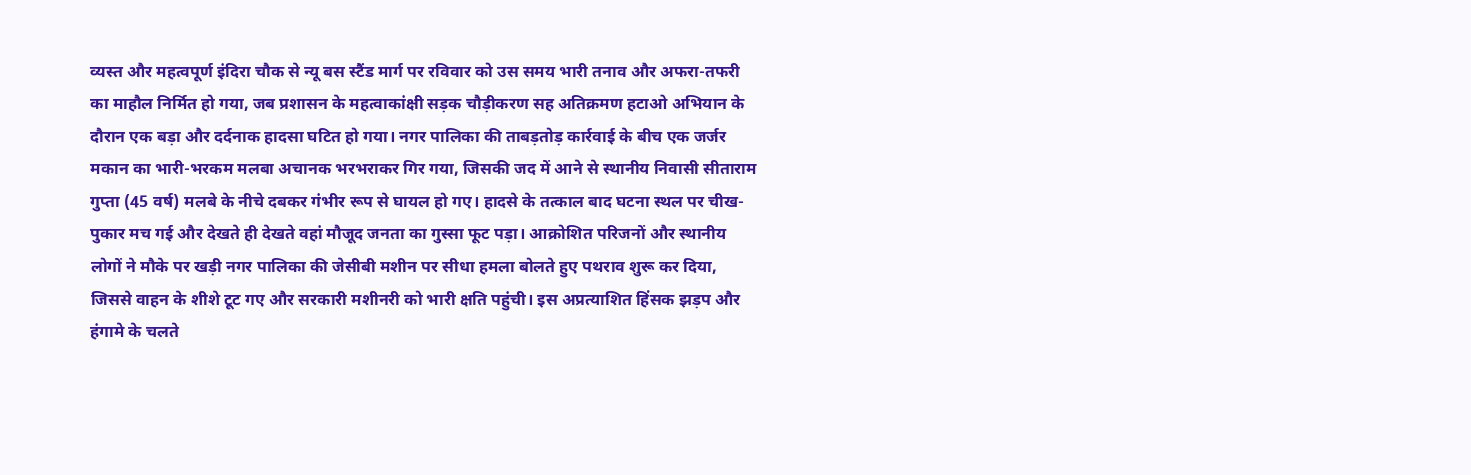व्यस्त और महत्वपूर्ण इंदिरा चौक से न्यू बस स्टैंड मार्ग पर रविवार को उस समय भारी तनाव और अफरा-तफरी का माहौल निर्मित हो गया, जब प्रशासन के महत्वाकांक्षी सड़क चौड़ीकरण सह अतिक्रमण हटाओ अभियान के दौरान एक बड़ा और दर्दनाक हादसा घटित हो गया। नगर पालिका की ताबड़तोड़ कार्रवाई के बीच एक जर्जर मकान का भारी-भरकम मलबा अचानक भरभराकर गिर गया, जिसकी जद में आने से स्थानीय निवासी सीताराम गुप्ता (45 वर्ष) मलबे के नीचे दबकर गंभीर रूप से घायल हो गए। हादसे के तत्काल बाद घटना स्थल पर चीख-पुकार मच गई और देखते ही देखते वहां मौजूद जनता का गुस्सा फूट पड़ा। आक्रोशित परिजनों और स्थानीय लोगों ने मौके पर खड़ी नगर पालिका की जेसीबी मशीन पर सीधा हमला बोलते हुए पथराव शुरू कर दिया, जिससे वाहन के शीशे टूट गए और सरकारी मशीनरी को भारी क्षति पहुंची। इस अप्रत्याशित हिंसक झड़प और हंगामे के चलते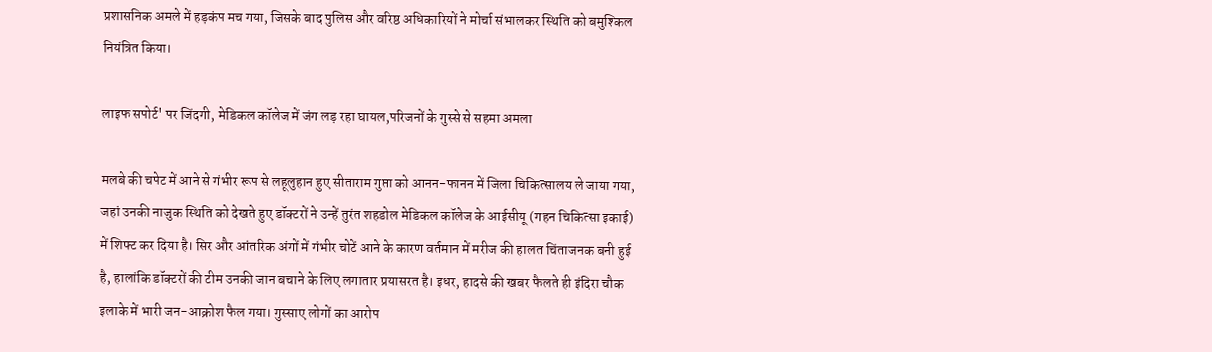प्रशासनिक अमले में हड़कंप मच गया, जिसके बाद पुलिस और वरिष्ठ अधिकारियों ने मोर्चा संभालकर स्थिति को बमुश्किल नियंत्रित किया।

लाइफ सपोर्ट' पर जिंदगी, मेडिकल कॉलेज में जंग लड़ रहा घायल,परिजनों के गुस्से से सहमा अमला

मलबे की चपेट में आने से गंभीर रूप से लहूलुहान हुए सीताराम गुप्ता को आनन-फानन में जिला चिकित्सालय ले जाया गया, जहां उनकी नाजुक स्थिति को देखते हुए डॉक्टरों ने उन्हें तुरंत शहडोल मेडिकल कॉलेज के आईसीयू (गहन चिकित्सा इकाई) में शिफ्ट कर दिया है। सिर और आंतरिक अंगों में गंभीर चोटें आने के कारण वर्तमान में मरीज की हालत चिंताजनक बनी हुई है, हालांकि डॉक्टरों की टीम उनकी जान बचाने के लिए लगातार प्रयासरत है। इधर, हादसे की खबर फैलते ही इंदिरा चौक इलाके में भारी जन-आक्रोश फैल गया। गुस्साए लोगों का आरोप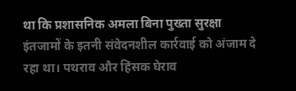था कि प्रशासनिक अमला बिना पुख्ता सुरक्षा इंतजामों के इतनी संवेदनशील कार्रवाई को अंजाम दे रहा था। पथराव और हिंसक घेराव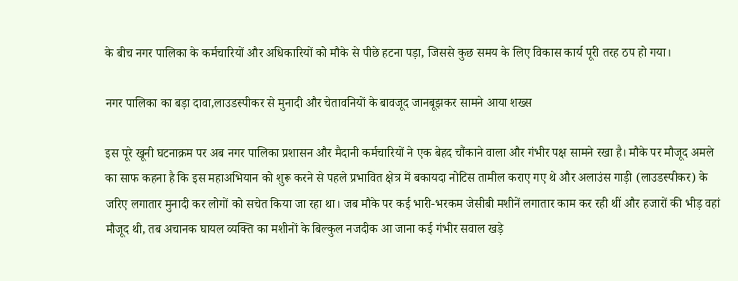के बीच नगर पालिका के कर्मचारियों और अधिकारियों को मौके से पीछे हटना पड़ा, जिससे कुछ समय के लिए विकास कार्य पूरी तरह ठप हो गया।

नगर पालिका का बड़ा दावा,लाउडस्पीकर से मुनादी और चेतावनियों के बावजूद जानबूझकर सामने आया शख्स

इस पूरे खूनी घटनाक्रम पर अब नगर पालिका प्रशासन और मैदानी कर्मचारियों ने एक बेहद चौंकाने वाला और गंभीर पक्ष सामने रखा है। मौके पर मौजूद अमले का साफ कहना है कि इस महाअभियान को शुरू करने से पहले प्रभावित क्षेत्र में बकायदा नोटिस तामील कराए गए थे और अलाउंस गाड़ी (लाउडस्पीकर) के जरिए लगातार मुनादी कर लोगों को सचेत किया जा रहा था। जब मौके पर कई भारी-भरकम जेसीबी मशीनें लगातार काम कर रही थीं और हजारों की भीड़ वहां मौजूद थी, तब अचानक घायल व्यक्ति का मशीनों के बिल्कुल नजदीक आ जाना कई गंभीर सवाल खड़े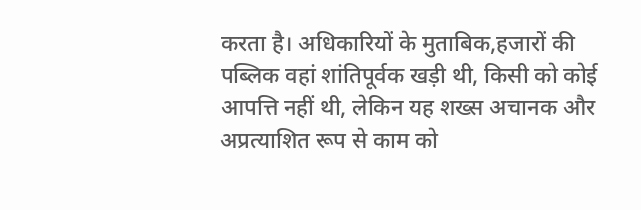करता है। अधिकारियों के मुताबिक,हजारों की पब्लिक वहां शांतिपूर्वक खड़ी थी, किसी को कोई आपत्ति नहीं थी, लेकिन यह शख्स अचानक और अप्रत्याशित रूप से काम को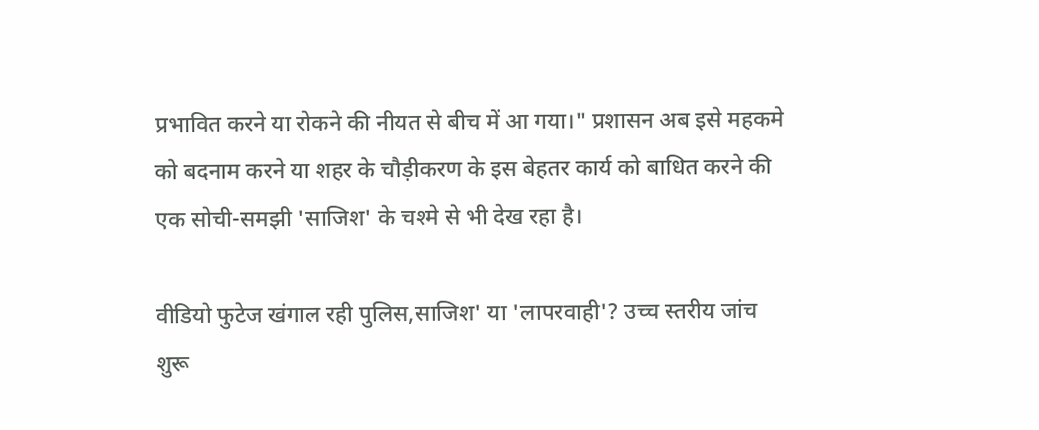प्रभावित करने या रोकने की नीयत से बीच में आ गया।" प्रशासन अब इसे महकमे को बदनाम करने या शहर के चौड़ीकरण के इस बेहतर कार्य को बाधित करने की एक सोची-समझी 'साजिश' के चश्मे से भी देख रहा है।

वीडियो फुटेज खंगाल रही पुलिस,साजिश' या 'लापरवाही'? उच्च स्तरीय जांच शुरू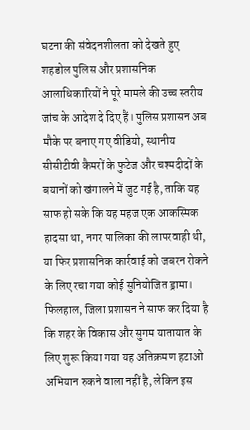घटना की संवेदनशीलता को देखते हुए शहडोल पुलिस और प्रशासनिक आलाधिकारियों ने पूरे मामले की उच्च स्तरीय जांच के आदेश दे दिए हैं। पुलिस प्रशासन अब मौके पर बनाए गए वीडियो, स्थानीय सीसीटीवी कैमरों के फुटेज और चश्मदीदों के बयानों को खंगालने में जुट गई है, ताकि यह साफ हो सके कि यह महज एक आकस्मिक हादसा था, नगर पालिका की लापरवाही थी, या फिर प्रशासनिक कार्रवाई को जबरन रोकने के लिए रचा गया कोई सुनियोजित ड्रामा। फिलहाल, जिला प्रशासन ने साफ कर दिया है कि शहर के विकास और सुगम यातायात के लिए शुरू किया गया यह अतिक्रमण हटाओ अभियान रुकने वाला नहीं है, लेकिन इस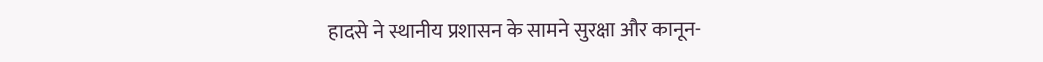हादसे ने स्थानीय प्रशासन के सामने सुरक्षा और कानून-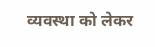व्यवस्था को लेकर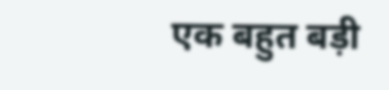एक बहुत बड़ी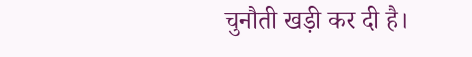चुनौती खड़ी कर दी है।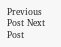Previous Post Next Post